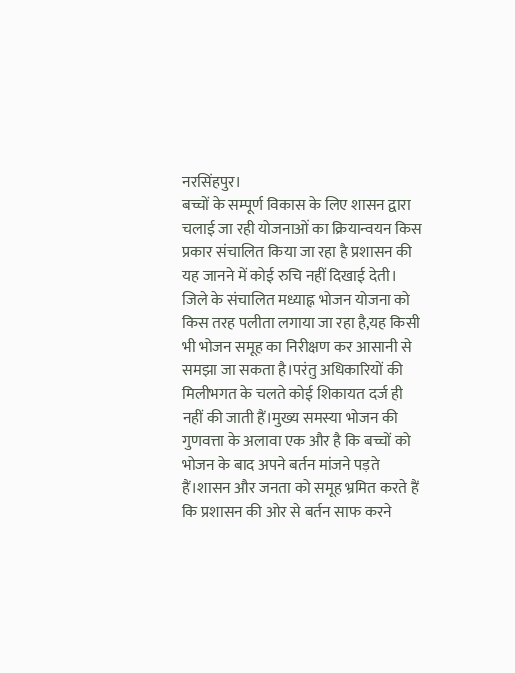नरसिंहपुर।
बच्चों के सम्पूर्ण विकास के लिए शासन द्वारा चलाई जा रही योजनाओं का क्रियान्वयन किस प्रकार संचालित किया जा रहा है प्रशासन की यह जानने में कोई रुचि नहीं दिखाई देती। जिले के संचालित मध्याह्न भोजन योजना को किस तरह पलीता लगाया जा रहा है,यह किसी भी भोजन समूह का निरीक्षण कर आसानी से समझा जा सकता है।परंतु अधिकारियों की मिलीभगत के चलते कोई शिकायत दर्ज ही नहीं की जाती हैं।मुख्य समस्या भोजन की गुणवत्ता के अलावा एक और है कि बच्चों को भोजन के बाद अपने बर्तन मांजने पड़ते हैं।शासन और जनता को समूह भ्रमित करते हैं कि प्रशासन की ओर से बर्तन साफ करने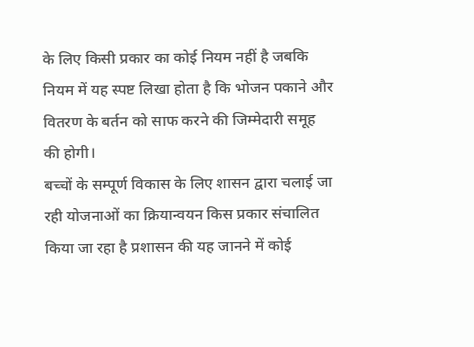के लिए किसी प्रकार का कोई नियम नहीं है जबकि नियम में यह स्पष्ट लिखा होता है कि भोजन पकाने और वितरण के बर्तन को साफ करने की जिम्मेदारी समूह की होगी।
बच्चों के सम्पूर्ण विकास के लिए शासन द्वारा चलाई जा रही योजनाओं का क्रियान्वयन किस प्रकार संचालित किया जा रहा है प्रशासन की यह जानने में कोई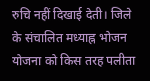रुचि नहीं दिखाई देती। जिले के संचालित मध्याह्न भोजन योजना को किस तरह पलीता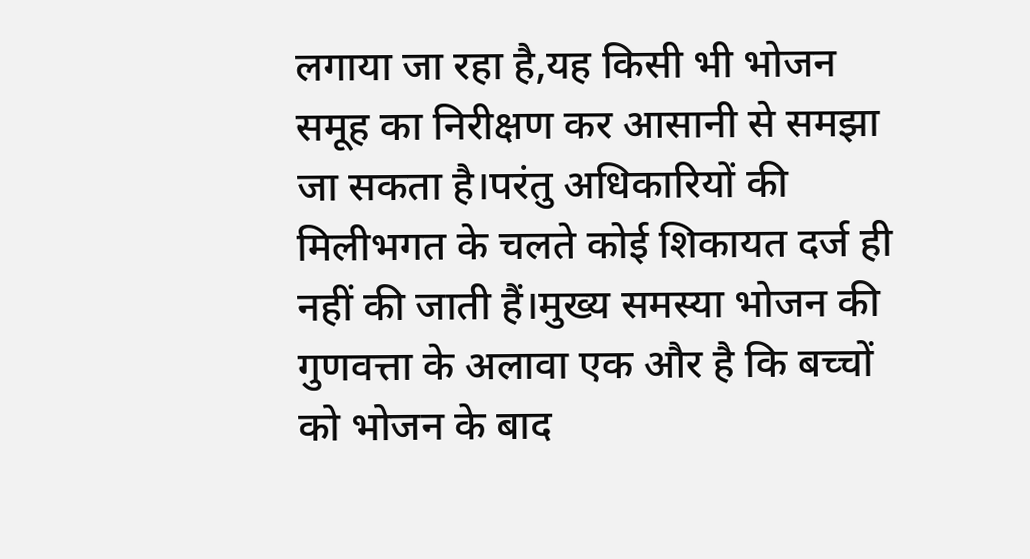लगाया जा रहा है,यह किसी भी भोजन समूह का निरीक्षण कर आसानी से समझा जा सकता है।परंतु अधिकारियों की मिलीभगत के चलते कोई शिकायत दर्ज ही नहीं की जाती हैं।मुख्य समस्या भोजन की गुणवत्ता के अलावा एक और है कि बच्चों को भोजन के बाद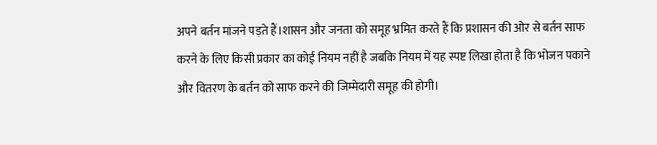अपने बर्तन मांजने पड़ते हैं।शासन और जनता को समूह भ्रमित करते हैं कि प्रशासन की ओर से बर्तन साफ करने के लिए किसी प्रकार का कोई नियम नहीं है जबकि नियम में यह स्पष्ट लिखा होता है कि भोजन पकाने और वितरण के बर्तन को साफ करने की जिम्मेदारी समूह की होगी।